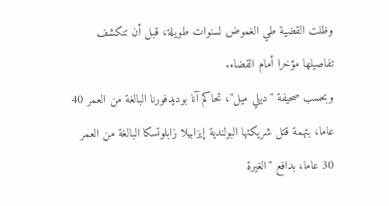وظلت القضية طي الغموض لسنوات طويلة، قبل أن تنكشف تفاصيلها مؤخرا أمام القضاء.
وبحسب صحيفة "ديلي ميل"، تحاكم آنا بوديدفورنا البالغة من العمر 40 عاما، بتهمة قتل شريكتها البولندية إيزابيلا زابلوتسكا البالغة من العمر 30 عاما، بدافع "الغيرة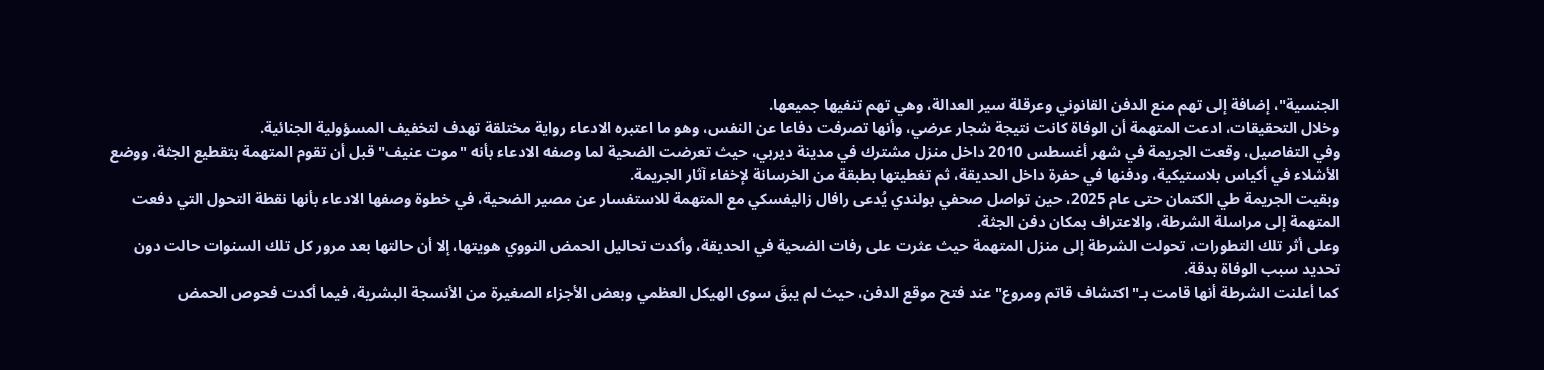الجنسية"، إضافة إلى تهم منع الدفن القانوني وعرقلة سير العدالة، وهي تهم تنفيها جميعها.
وخلال التحقيقات، ادعت المتهمة أن الوفاة كانت نتيجة شجار عرضي، وأنها تصرفت دفاعا عن النفس، وهو ما اعتبره الادعاء رواية مختلقة تهدف لتخفيف المسؤولية الجنائية.
وفي التفاصيل، وقعت الجريمة في شهر أغسطس 2010 داخل منزل مشترك في مدينة ديربي، حيث تعرضت الضحية لما وصفه الادعاء بأنه "موت عنيف" قبل أن تقوم المتهمة بتقطيع الجثة، ووضع الأشلاء في أكياس بلاستيكية، ودفنها في حفرة داخل الحديقة، ثم تغطيتها بطبقة من الخرسانة لإخفاء آثار الجريمة.
وبقيت الجريمة طي الكتمان حتى عام 2025، حين تواصل صحفي بولندي يُدعى رافال زاليفسكي مع المتهمة للاستفسار عن مصير الضحية، في خطوة وصفها الادعاء بأنها نقطة التحول التي دفعت المتهمة إلى مراسلة الشرطة، والاعتراف بمكان دفن الجثة.
وعلى أثر تلك التطورات، تحولت الشرطة إلى منزل المتهمة حيث عثرت على رفات الضحية في الحديقة، وأكدت تحاليل الحمض النووي هويتها، إلا أن حالتها بعد مرور كل تلك السنوات حالت دون تحديد سبب الوفاة بدقة.
كما أعلنت الشرطة أنها قامت بـ"اكتشاف قاتم ومروع" عند فتح موقع الدفن، حيث لم يبقَ سوى الهيكل العظمي وبعض الأجزاء الصغيرة من الأنسجة البشرية، فيما أكدت فحوص الحمض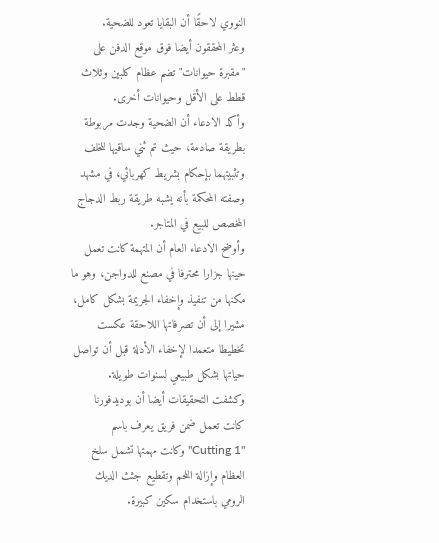النووي لاحقًا أن البقايا تعود للضحية.
وعثر المحققون أيضا فوق موقع الدفن على "مقبرة حيوانات" تضم عظام كلبين وثلاث قطط على الأقل وحيوانات أخرى.
وأكد الادعاء أن الضحية وجدت مربوطة بطريقة صادمة، حيث تم ثني ساقيها للخلف وتثبيتهما بإحكام بشريط كهربائي، في مشهد وصفته المحكمة بأنه يشبه طريقة ربط الدجاج المخصص للبيع في المتاجر.
وأوضح الادعاء العام أن المتهمة كانت تعمل حينها جزارا محترفا في مصنع للدواجن، وهو ما مكنها من تنفيذ وإخفاء الجريمة بشكل كامل، مشيرا إلى أن تصرفاتها اللاحقة عكست تخطيطا متعمدا لإخفاء الأدلة قبل أن تواصل حياتها بشكل طبيعي لسنوات طويلة.
وكشفت التحقيقات أيضا أن بوديدفورنا كانت تعمل ضمن فريق يعرف باسم "Cutting 1" وكانت مهمتها تشمل سلخ العظام وإزالة اللحم وتقطيع جثث الديك الرومي باستخدام سكين كبيرة.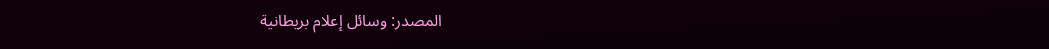المصدر: وسائل إعلام بريطانية